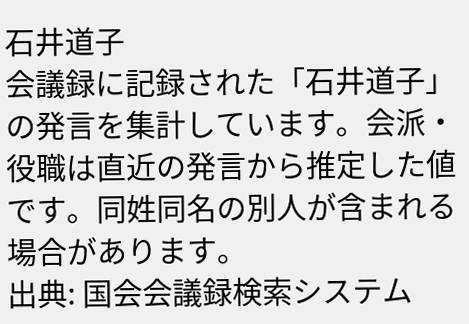石井道子
会議録に記録された「石井道子」の発言を集計しています。会派・役職は直近の発言から推定した値です。同姓同名の別人が含まれる場合があります。
出典: 国会会議録検索システム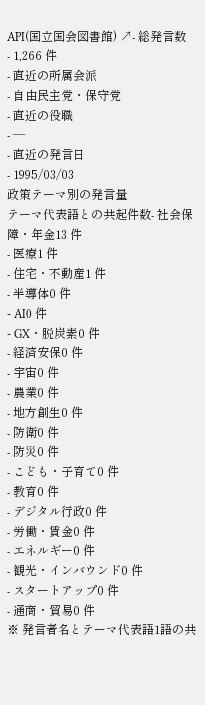API(国立国会図書館) ↗- 総発言数
- 1,266 件
- 直近の所属会派
- 自由民主党・保守党
- 直近の役職
- —
- 直近の発言日
- 1995/03/03
政策テーマ別の発言量
テーマ代表語との共起件数- 社会保障・年金13 件
- 医療1 件
- 住宅・不動産1 件
- 半導体0 件
- AI0 件
- GX・脱炭素0 件
- 経済安保0 件
- 宇宙0 件
- 農業0 件
- 地方創生0 件
- 防衛0 件
- 防災0 件
- こども・子育て0 件
- 教育0 件
- デジタル行政0 件
- 労働・賃金0 件
- エネルギー0 件
- 観光・インバウンド0 件
- スタートアップ0 件
- 通商・貿易0 件
※ 発言者名とテーマ代表語1語の共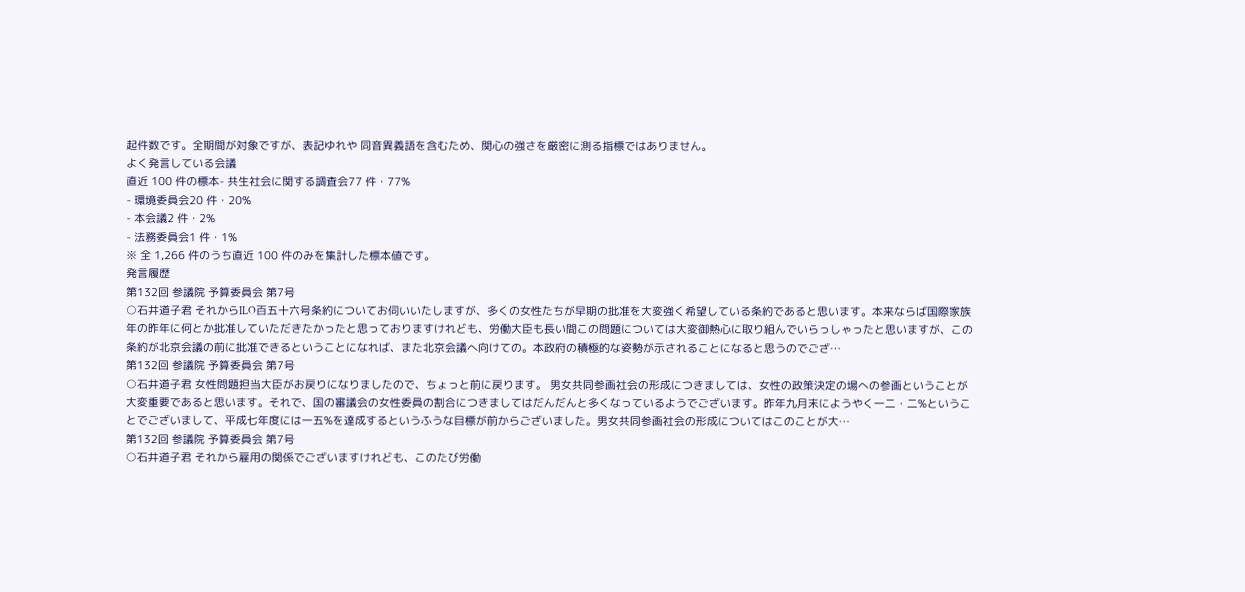起件数です。全期間が対象ですが、表記ゆれや 同音異義語を含むため、関心の強さを厳密に測る指標ではありません。
よく発言している会議
直近 100 件の標本- 共生社会に関する調査会77 件・77%
- 環境委員会20 件・20%
- 本会議2 件・2%
- 法務委員会1 件・1%
※ 全 1,266 件のうち直近 100 件のみを集計した標本値です。
発言履歴
第132回 参議院 予算委員会 第7号
○石井道子君 それからILO百五十六号条約についてお伺いいたしますが、多くの女性たちが早期の批准を大変強く希望している条約であると思います。本来ならば国際家族年の昨年に何とか批准していただきたかったと思っておりますけれども、労働大臣も長い間この問題については大変御熱心に取り組んでいらっしゃったと思いますが、この条約が北京会議の前に批准できるということになれば、また北京会議へ向けての。本政府の積極的な姿勢が示されることになると思うのでござ…
第132回 参議院 予算委員会 第7号
○石井道子君 女性問題担当大臣がお戻りになりましたので、ちょっと前に戻ります。 男女共同参画社会の形成につきましては、女性の政策決定の場への参画ということが大変重要であると思います。それで、国の審議会の女性委員の割合につきましてはだんだんと多くなっているようでございます。昨年九月末にようやく一二・二%ということでございまして、平成七年度には一五%を達成するというふうな目標が前からございました。男女共同参画社会の形成についてはこのことが大…
第132回 参議院 予算委員会 第7号
○石井道子君 それから雇用の関係でございますけれども、このたび労働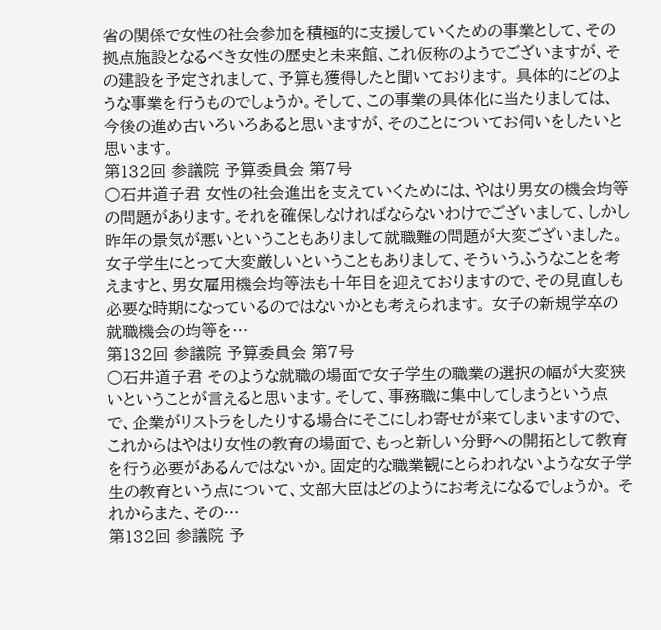省の関係で女性の社会参加を積極的に支援していくための事業として、その拠点施設となるべき女性の歴史と未来館、これ仮称のようでございますが、その建設を予定されまして、予算も獲得したと聞いております。 具体的にどのような事業を行うものでしょうか。そして、この事業の具体化に当たりましては、今後の進め古いろいろあると思いますが、そのことについてお伺いをしたいと思います。
第132回 参議院 予算委員会 第7号
○石井道子君 女性の社会進出を支えていくためには、やはり男女の機会均等の問題があります。それを確保しなければならないわけでございまして、しかし昨年の景気が悪いということもありまして就職難の問題が大変ございました。女子学生にとって大変厳しいということもありまして、そういうふうなことを考えますと、男女雇用機会均等法も十年目を迎えておりますので、その見直しも必要な時期になっているのではないかとも考えられます。 女子の新規学卒の就職機会の均等を…
第132回 参議院 予算委員会 第7号
○石井道子君 そのような就職の場面で女子学生の職業の選択の幅が大変狭いということが言えると思います。そして、事務職に集中してしまうという点で、企業がリストラをしたりする場合にそこにしわ寄せが来てしまいますので、これからはやはり女性の教育の場面で、もっと新しい分野への開拓として教育を行う必要があるんではないか。固定的な職業観にとらわれないような女子学生の教育という点について、文部大臣はどのようにお考えになるでしょうか。 それからまた、その…
第132回 参議院 予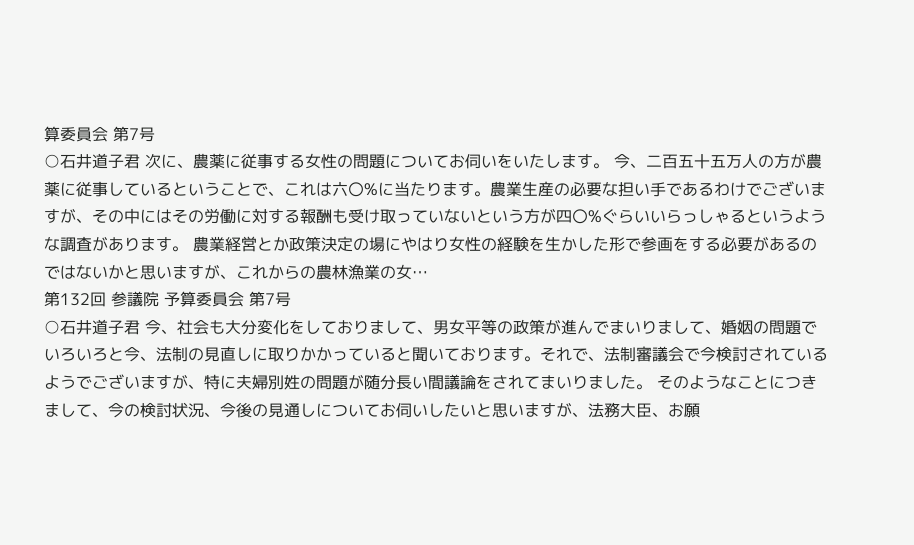算委員会 第7号
○石井道子君 次に、農薬に従事する女性の問題についてお伺いをいたします。 今、二百五十五万人の方が農薬に従事しているということで、これは六〇%に当たります。農業生産の必要な担い手であるわけでございますが、その中にはその労働に対する報酬も受け取っていないという方が四〇%ぐらいいらっしゃるというような調査があります。 農業経営とか政策決定の場にやはり女性の経験を生かした形で参画をする必要があるのではないかと思いますが、これからの農林漁業の女…
第132回 参議院 予算委員会 第7号
○石井道子君 今、社会も大分変化をしておりまして、男女平等の政策が進んでまいりまして、婚姻の問題でいろいろと今、法制の見直しに取りかかっていると聞いております。それで、法制審議会で今検討されているようでございますが、特に夫婦別姓の問題が随分長い間議論をされてまいりました。 そのようなことにつきまして、今の検討状況、今後の見通しについてお伺いしたいと思いますが、法務大臣、お願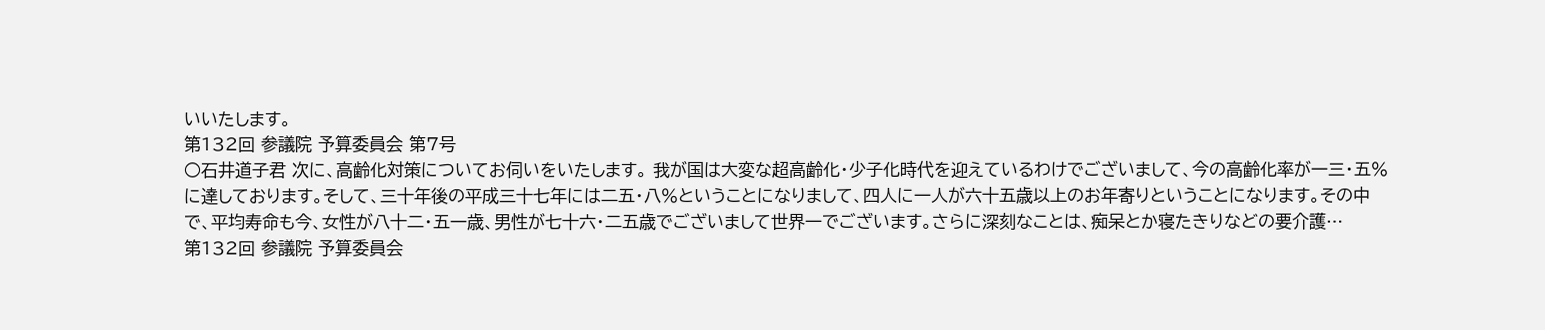いいたします。
第132回 参議院 予算委員会 第7号
○石井道子君 次に、高齢化対策についてお伺いをいたします。 我が国は大変な超高齢化・少子化時代を迎えているわけでございまして、今の高齢化率が一三・五%に達しております。そして、三十年後の平成三十七年には二五・八%ということになりまして、四人に一人が六十五歳以上のお年寄りということになります。その中で、平均寿命も今、女性が八十二・五一歳、男性が七十六・二五歳でございまして世界一でございます。さらに深刻なことは、痴呆とか寝たきりなどの要介護…
第132回 参議院 予算委員会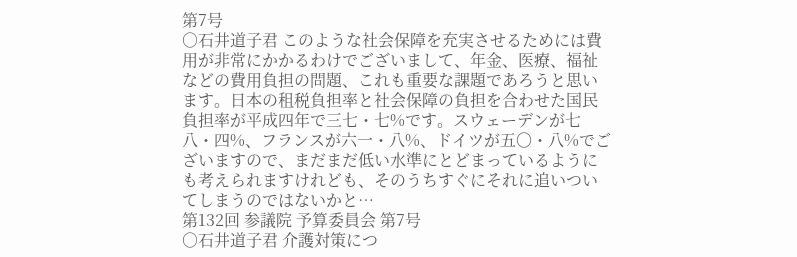第7号
○石井道子君 このような社会保障を充実させるためには費用が非常にかかるわけでございまして、年金、医療、福祉などの費用負担の問題、これも重要な課題であろうと思います。日本の租税負担率と社会保障の負担を合わせた国民負担率が平成四年で三七・七%です。スウェーデンが七八・四%、フランスが六一・八%、ドイツが五〇・八%でございますので、まだまだ低い水準にとどまっているようにも考えられますけれども、そのうちすぐにそれに追いついてしまうのではないかと…
第132回 参議院 予算委員会 第7号
○石井道子君 介護対策につ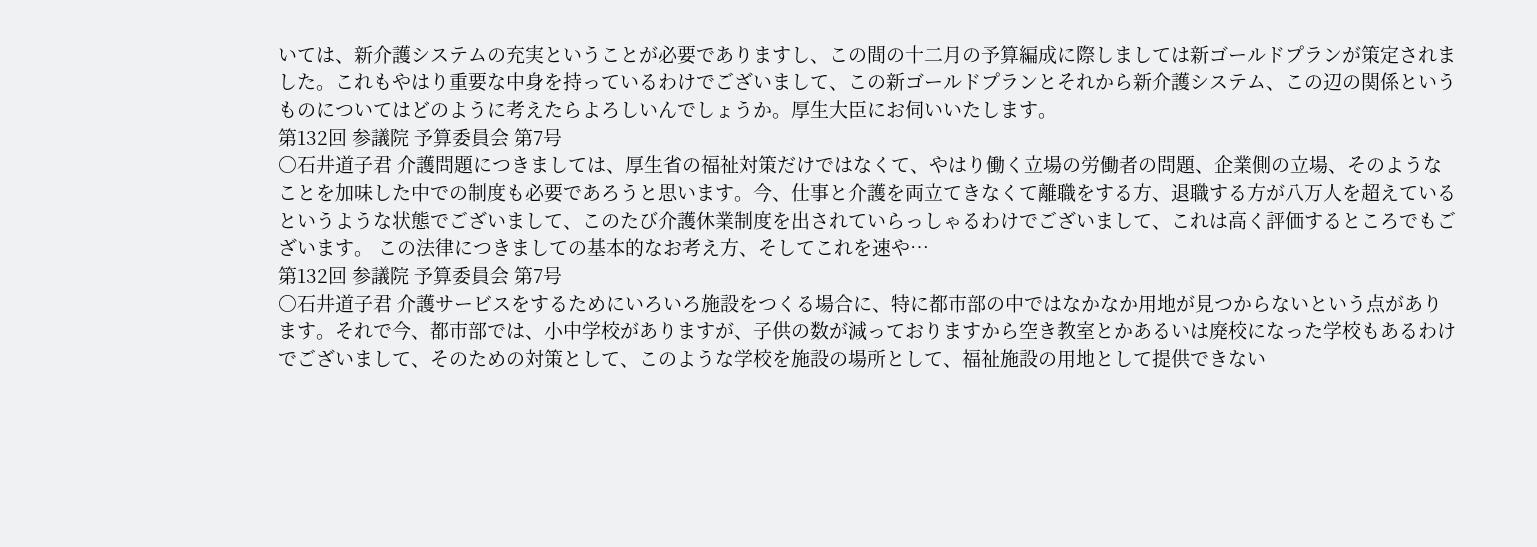いては、新介護システムの充実ということが必要でありますし、この間の十二月の予算編成に際しましては新ゴールドプランが策定されました。これもやはり重要な中身を持っているわけでございまして、この新ゴールドプランとそれから新介護システム、この辺の関係というものについてはどのように考えたらよろしいんでしょうか。厚生大臣にお伺いいたします。
第132回 参議院 予算委員会 第7号
○石井道子君 介護問題につきましては、厚生省の福祉対策だけではなくて、やはり働く立場の労働者の問題、企業側の立場、そのようなことを加味した中での制度も必要であろうと思います。今、仕事と介護を両立てきなくて離職をする方、退職する方が八万人を超えているというような状態でございまして、このたび介護休業制度を出されていらっしゃるわけでございまして、これは高く評価するところでもございます。 この法律につきましての基本的なお考え方、そしてこれを速や…
第132回 参議院 予算委員会 第7号
○石井道子君 介護サービスをするためにいろいろ施設をつくる場合に、特に都市部の中ではなかなか用地が見つからないという点があります。それで今、都市部では、小中学校がありますが、子供の数が減っておりますから空き教室とかあるいは廃校になった学校もあるわけでございまして、そのための対策として、このような学校を施設の場所として、福祉施設の用地として提供できない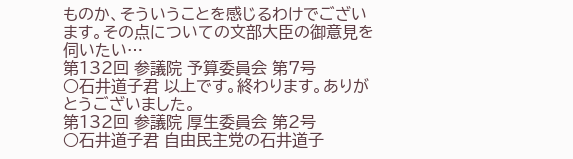ものか、そういうことを感じるわけでございます。その点についての文部大臣の御意見を伺いたい…
第132回 参議院 予算委員会 第7号
○石井道子君 以上です。終わります。ありがとうございました。
第132回 参議院 厚生委員会 第2号
○石井道子君 自由民主党の石井道子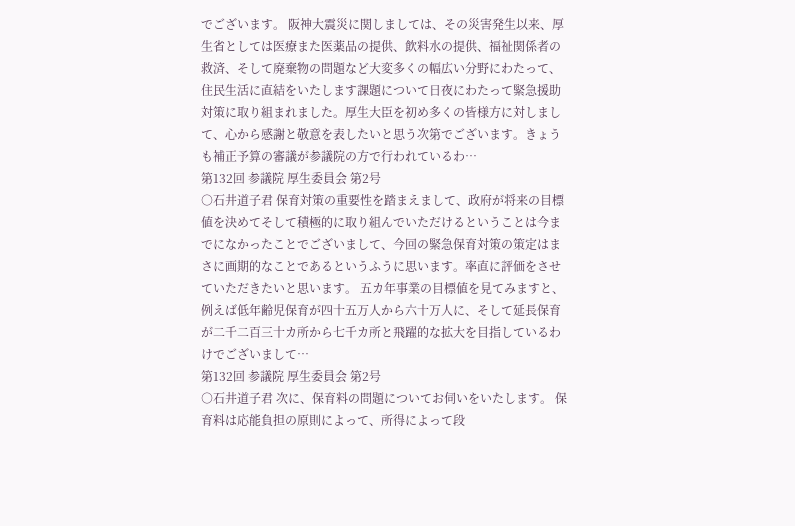でございます。 阪神大震災に関しましては、その災害発生以来、厚生省としては医療また医薬品の提供、飲料水の提供、福祉関係者の救済、そして廃棄物の問題など大変多くの幅広い分野にわたって、住民生活に直結をいたします課題について日夜にわたって緊急援助対策に取り組まれました。厚生大臣を初め多くの皆様方に対しまして、心から感謝と敬意を表したいと思う次第でございます。きょうも補正予算の審議が参議院の方で行われているわ…
第132回 参議院 厚生委員会 第2号
○石井道子君 保育対策の重要性を踏まえまして、政府が将来の目標値を決めてそして積極的に取り組んでいただけるということは今までになかったことでございまして、今回の緊急保育対策の策定はまさに画期的なことであるというふうに思います。率直に評価をさせていただきたいと思います。 五カ年事業の目標値を見てみますと、例えば低年齢児保育が四十五万人から六十万人に、そして延長保育が二千二百三十カ所から七千カ所と飛躍的な拡大を目指しているわけでございまして…
第132回 参議院 厚生委員会 第2号
○石井道子君 次に、保育料の問題についてお伺いをいたします。 保育料は応能負担の原則によって、所得によって段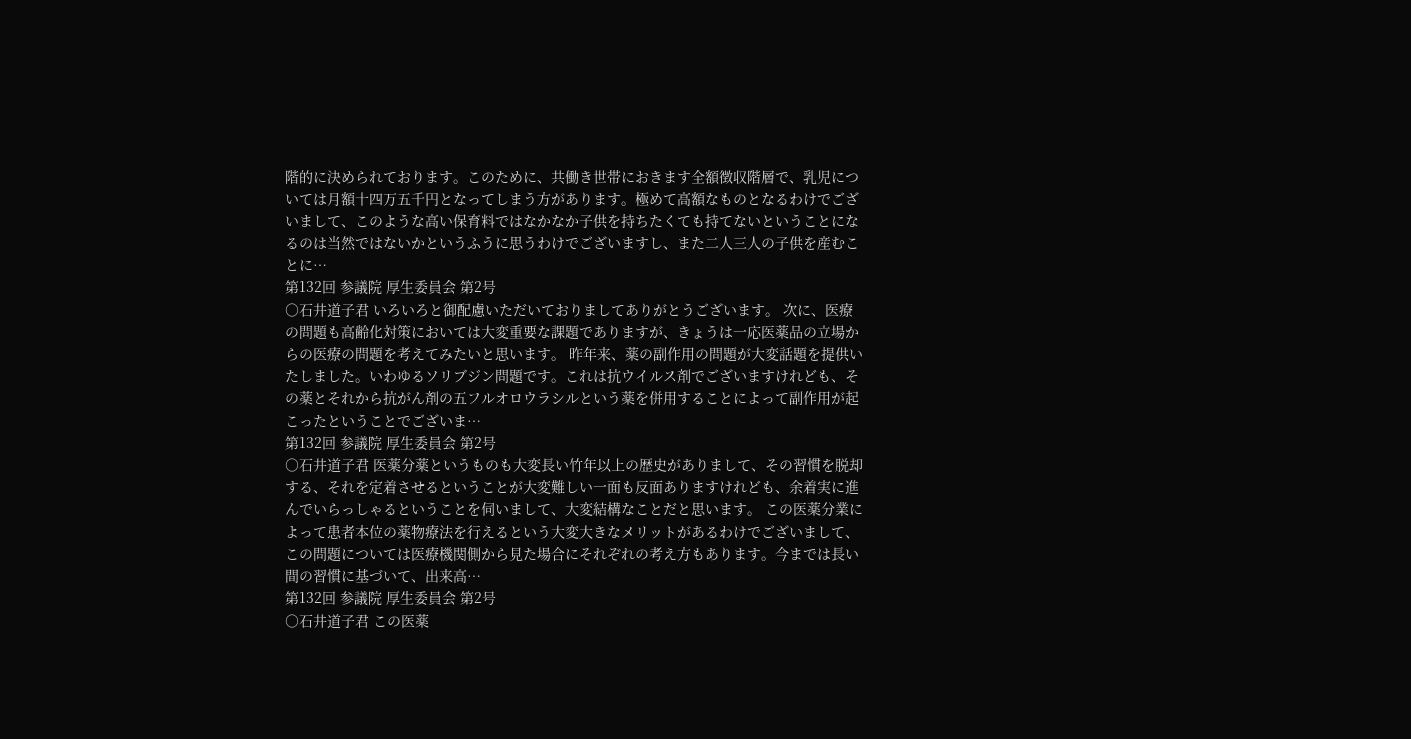階的に決められております。このために、共働き世帯におきます全額徴収階層で、乳児については月額十四万五千円となってしまう方があります。極めて高額なものとなるわけでございまして、このような高い保育料ではなかなか子供を持ちたくても持てないということになるのは当然ではないかというふうに思うわけでございますし、また二人三人の子供を産むことに…
第132回 参議院 厚生委員会 第2号
○石井道子君 いろいろと御配慮いただいておりましてありがとうございます。 次に、医療の問題も高齢化対策においては大変重要な課題でありますが、きょうは一応医薬品の立場からの医療の問題を考えてみたいと思います。 昨年来、薬の副作用の問題が大変話題を提供いたしました。いわゆるソリブジン問題です。これは抗ウイルス剤でございますけれども、その薬とそれから抗がん剤の五フルオロウラシルという薬を併用することによって副作用が起こったということでございま…
第132回 参議院 厚生委員会 第2号
○石井道子君 医薬分薬というものも大変長い竹年以上の歴史がありまして、その習慣を脱却する、それを定着させるということが大変難しい一面も反面ありますけれども、余着実に進んでいらっしゃるということを伺いまして、大変結構なことだと思います。 この医薬分業によって患者本位の薬物療法を行えるという大変大きなメリットがあるわけでございまして、この問題については医療機関側から見た場合にそれぞれの考え方もあります。今までは長い間の習慣に基づいて、出来高…
第132回 参議院 厚生委員会 第2号
○石井道子君 この医薬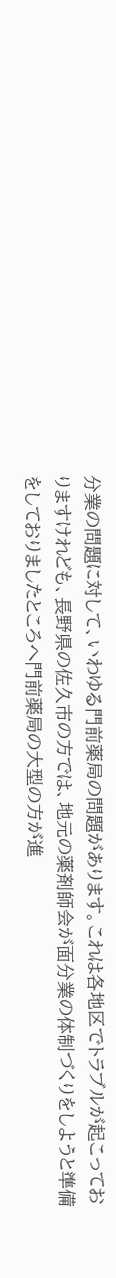分業の問題に対して、いわゆる門前薬局の問題があります。これは各地区でトラブルが起こっておりますけれども、長野県の佐久市の方では、地元の薬剤師会が面分業の体制づくりをしようと準備をしておりましたところへ門前薬局の大型の方が進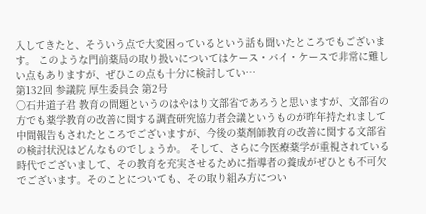入してきたと、そういう点で大変困っているという話も聞いたところでもございます。 このような門前薬局の取り扱いについてはケース・バイ・ケースで非常に難しい点もありますが、ぜひこの点も十分に検討してい…
第132回 参議院 厚生委員会 第2号
○石井道子君 教育の問題というのはやはり文部省であろうと思いますが、文部省の方でも薬学教育の改善に関する調査研究協力者会議というものが昨年持たれまして中間報告もされたところでございますが、今後の薬剤師教育の改善に関する文部省の検討状況はどんなものでしょうか。 そして、さらに今医療薬学が重視されている時代でございまして、その教育を充実させるために指導者の養成がぜひとも不可欠でございます。そのことについても、その取り組み方につい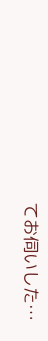てお伺いした…